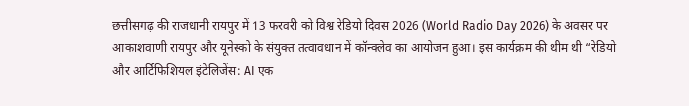छत्तीसगढ़ की राजधानी रायपुर में 13 फरवरी को विश्व रेडियो दिवस 2026 (World Radio Day 2026) के अवसर पर आकाशवाणी रायपुर और यूनेस्को के संयुक्त तत्वावधान में कॉन्क्लेव का आयोजन हुआ। इस कार्यक्रम की थीम थी “रेडियो और आर्टिफिशियल इंटेलिजेंस: AI एक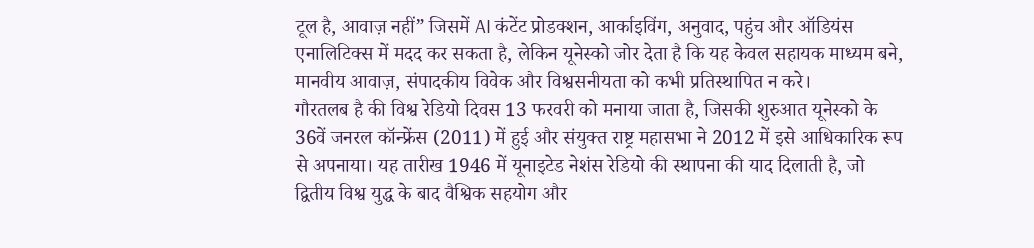टूल है, आवाज़ नहीं” जिसमें AI कंटेंट प्रोडक्शन, आर्काइविंग, अनुवाद, पहुंच और ऑडियंस एनालिटिक्स में मदद कर सकता है, लेकिन यूनेस्को जोर देता है कि यह केवल सहायक माध्यम बने, मानवीय आवाज़, संपादकीय विवेक और विश्वसनीयता को कभी प्रतिस्थापित न करे।
गौरतलब है की विश्व रेडियो दिवस 13 फरवरी को मनाया जाता है, जिसकी शुरुआत यूनेस्को के 36वें जनरल कॉन्फ्रेंस (2011) में हुई और संयुक्त राष्ट्र महासभा ने 2012 में इसे आधिकारिक रूप से अपनाया। यह तारीख 1946 में यूनाइटेड नेशंस रेडियो की स्थापना की याद दिलाती है, जो द्वितीय विश्व युद्ध के बाद वैश्विक सहयोग और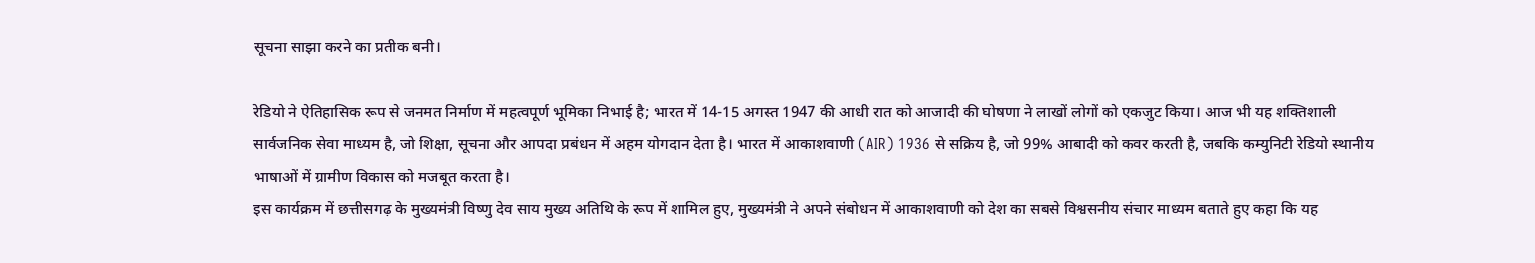सूचना साझा करने का प्रतीक बनी।

रेडियो ने ऐतिहासिक रूप से जनमत निर्माण में महत्वपूर्ण भूमिका निभाई है; भारत में 14-15 अगस्त 1947 की आधी रात को आजादी की घोषणा ने लाखों लोगों को एकजुट किया। आज भी यह शक्तिशाली सार्वजनिक सेवा माध्यम है, जो शिक्षा, सूचना और आपदा प्रबंधन में अहम योगदान देता है। भारत में आकाशवाणी (AIR) 1936 से सक्रिय है, जो 99% आबादी को कवर करती है, जबकि कम्युनिटी रेडियो स्थानीय भाषाओं में ग्रामीण विकास को मजबूत करता है।
इस कार्यक्रम में छत्तीसगढ़ के मुख्यमंत्री विष्णु देव साय मुख्य अतिथि के रूप में शामिल हुए, मुख्यमंत्री ने अपने संबोधन में आकाशवाणी को देश का सबसे विश्वसनीय संचार माध्यम बताते हुए कहा कि यह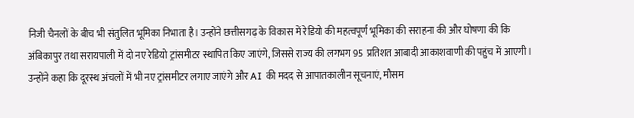निजी चैनलों के बीच भी संतुलित भूमिका निभाता है। उन्होंने छत्तीसगढ़ के विकास में रेडियो की महत्वपूर्ण भूमिका की सराहना की और घोषणा की कि अंबिकापुर तथा सरायपाली में दो नए रेडियो ट्रांसमीटर स्थापित किए जाएंगे, जिससे राज्य की लगभग 95 प्रतिशत आबादी आकाशवाणी की पहुंच में आएगी। उन्होंने कहा कि दूरस्थ अंचलों में भी नए ट्रांसमीटर लगाए जाएंगे और AI की मदद से आपातकालीन सूचनाएं, मौसम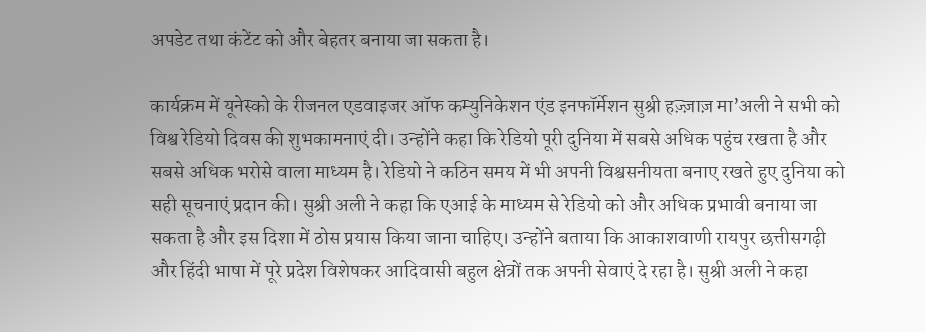अपडेट तथा कंटेंट को और बेहतर बनाया जा सकता है।

कार्यक्रम में यूनेस्को के रीजनल एडवाइजर ऑफ कम्युनिकेशन एंड इनफॉर्मेशन सुश्री हज़्ज़ाज़ मा’अली ने सभी को विश्व रेडियो दिवस की शुभकामनाएं दी। उन्होंने कहा कि रेडियो पूरी दुनिया में सबसे अधिक पहुंच रखता है और सबसे अधिक भरोसे वाला माध्यम है। रेडियो ने कठिन समय में भी अपनी विश्वसनीयता बनाए रखते हुए दुनिया को सही सूचनाएं प्रदान की। सुश्री अली ने कहा कि एआई के माध्यम से रेडियो को और अधिक प्रभावी बनाया जा सकता है और इस दिशा में ठोस प्रयास किया जाना चाहिए। उन्होंने बताया कि आकाशवाणी रायपुर छत्तीसगढ़ी और हिंदी भाषा में पूरे प्रदेश विशेषकर आदिवासी बहुल क्षेत्रों तक अपनी सेवाएं दे रहा है। सुश्री अली ने कहा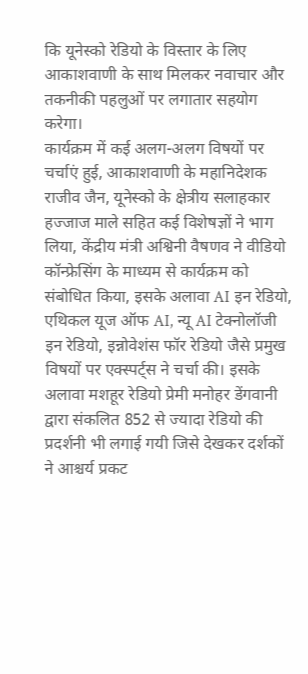कि यूनेस्को रेडियो के विस्तार के लिए आकाशवाणी के साथ मिलकर नवाचार और तकनीकी पहलुओं पर लगातार सहयोग करेगा।
कार्यक्रम में कई अलग-अलग विषयों पर चर्चाएं हुई, आकाशवाणी के महानिदेशक राजीव जैन, यूनेस्को के क्षेत्रीय सलाहकार हज्जाज माले सहित कई विशेषज्ञों ने भाग लिया, केंद्रीय मंत्री अश्विनी वैषणव ने वीडियो कॉन्फ्रेसिंग के माध्यम से कार्यक्रम को संबोधित किया, इसके अलावा AI इन रेडियो, एथिकल यूज ऑफ AI, न्यू AI टेक्नोलॉजी इन रेडियो, इन्नोवेशंस फॉर रेडियो जैसे प्रमुख विषयों पर एक्स्पर्ट्स ने चर्चा की। इसके अलावा मशहूर रेडियो प्रेमी मनोहर डेंगवानी द्वारा संकलित 852 से ज्यादा रेडियो की प्रदर्शनी भी लगाई गयी जिसे देखकर दर्शकों ने आश्चर्य प्रकट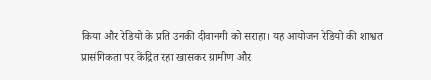किया और रेडियो के प्रति उनकी दीवानगी को सराहा। यह आयोजन रेडियो की शाश्वत प्रासंगिकता पर केंद्रित रहा खासकर ग्रामीण और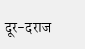दूर-दराज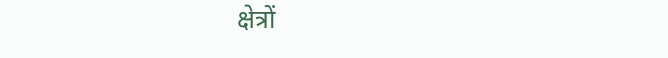क्षेत्रों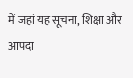में जहां यह सूचना, शिक्षा और आपदा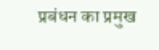प्रबंधन का प्रमुख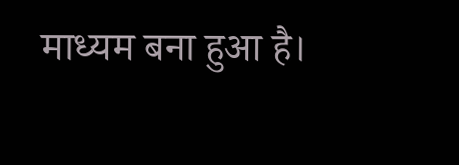माध्यम बना हुआ है।